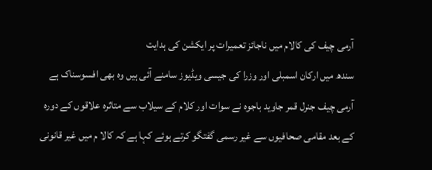آرمی چیف کی کالام میں ناجائز تعمیرات پر ایکشن کی ہدایت
سندھ میں ارکان اسمبلی اور وزرا کی جیسی ویڈیوز سامنے آئی ہیں وہ بھی افسوسناک ہے
آرمی چیف جنرل قمر جاوید باجوہ نے سوات اور کلام کے سیلاب سے متاثرہ علاقوں کے دورہ کے بعد مقامی صحافیوں سے غیر رسمی گفتگو کرتے ہوئے کہا ہے کہ کالا م میں غیر قانونی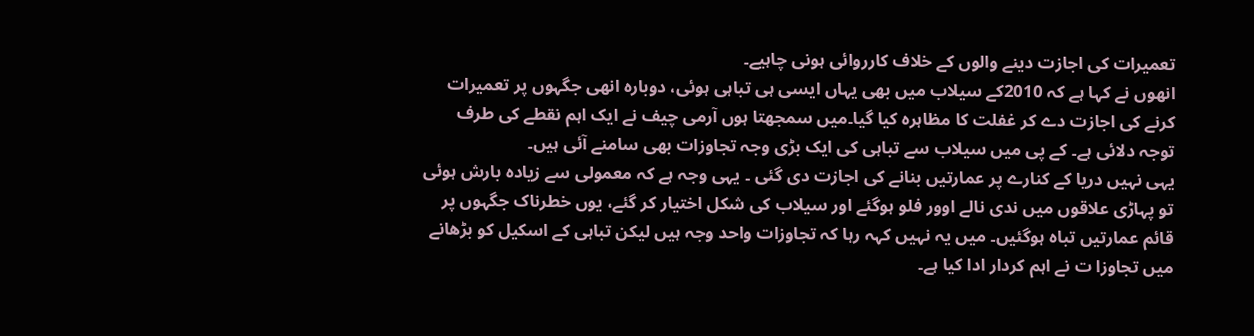تعمیرات کی اجازت دینے والوں کے خلاف کارروائی ہونی چاہیے۔
انھوں نے کہا ہے کہ 2010کے سیلاب میں بھی یہاں ایسی ہی تباہی ہوئی، دوبارہ انھی جگہوں پر تعمیرات کرنے کی اجازت دے کر غفلت کا مظاہرہ کیا گیا۔میں سمجھتا ہوں آرمی چیف نے ایک اہم نقطے کی طرف توجہ دلائی ہے۔ کے پی میں سیلاب سے تباہی کی ایک بڑی وجہ تجاوزات بھی سامنے آئی ہیں۔
یہی نہیں دریا کے کنارے پر عمارتیں بنانے کی اجازت دی گئی ۔ یہی وجہ ہے کہ معمولی سے زیادہ بارش ہوئی تو پہاڑی علاقوں میں ندی نالے اوور فلو ہوگئے اور سیلاب کی شکل اختیار کر گئے، یوں خطرناک جگہوں پر قائم عمارتیں تباہ ہوگئیں۔ میں یہ نہیں کہہ رہا کہ تجاوزات واحد وجہ ہیں لیکن تباہی کے اسکیل کو بڑھانے میں تجاوزا ت نے اہم کردار ادا کیا ہے۔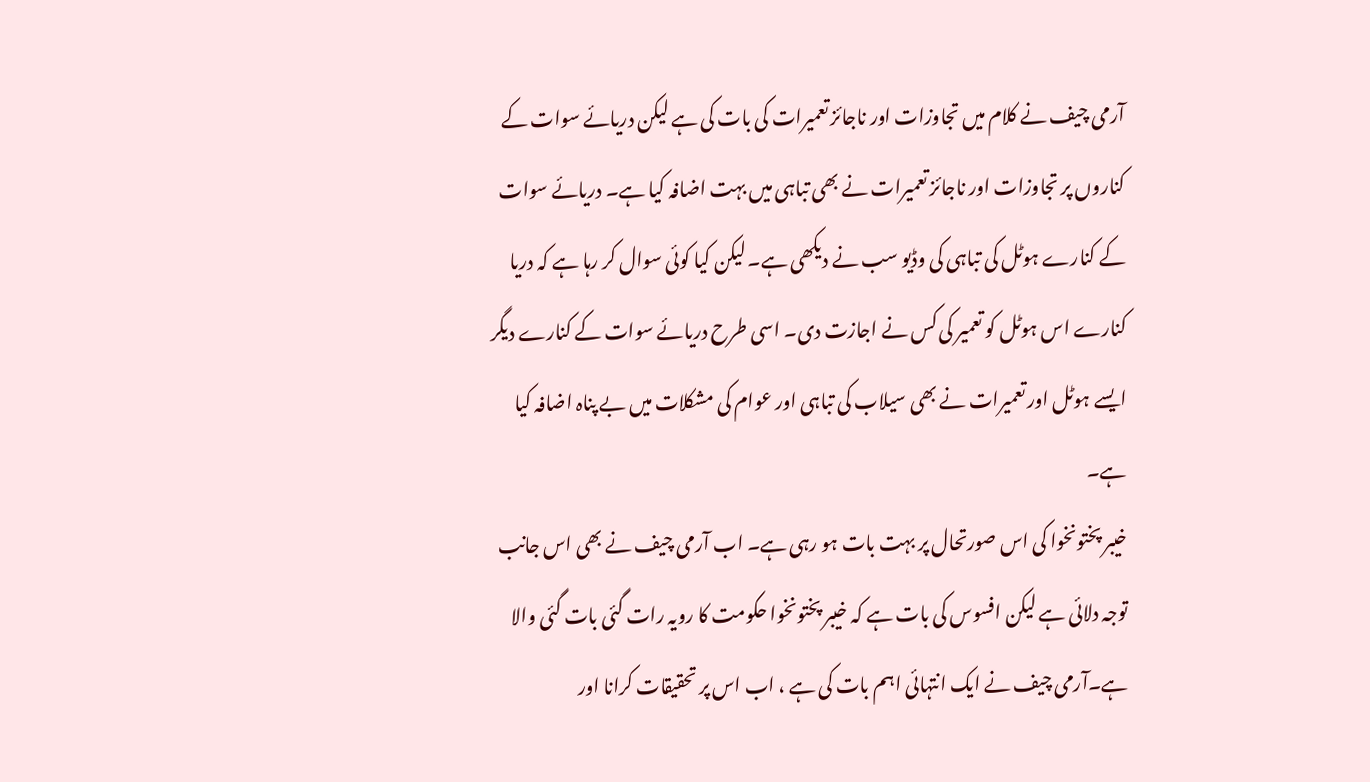آرمی چیف نے کلام میں تجاوزات اور ناجائز تعمیرات کی بات کی ہے لیکن دریائے سوات کے کناروں پر تجاوزات اور ناجائز تعمیرات نے بھی تباہی میں بہت اضافہ کیا ہے۔ دریائے سوات کے کنارے ہوٹل کی تباہی کی وڈیو سب نے دیکھی ہے۔ لیکن کیا کوئی سوال کر رہا ہے کہ دریا کنارے اس ہوٹل کو تعمیر کی کس نے اجازت دی۔ اسی طرح دریائے سوات کے کنارے دیگر ایسے ہوٹل اور تعمیرات نے بھی سیلاب کی تباہی اور عوام کی مشکلات میں بے پناہ اضافہ کیا ہے۔
خیبر پختونخوا کی اس صورتحال پر بہت بات ہو رہی ہے۔ اب آرمی چیف نے بھی اس جانب توجہ دلائی ہے لیکن افسوس کی بات ہے کہ خیبر پختونخوا حکومت کا رویہ رات گئی بات گئی والا ہے۔آرمی چیف نے ایک انتہائی اہم بات کی ہے ، اب اس پر تحقیقات کرانا اور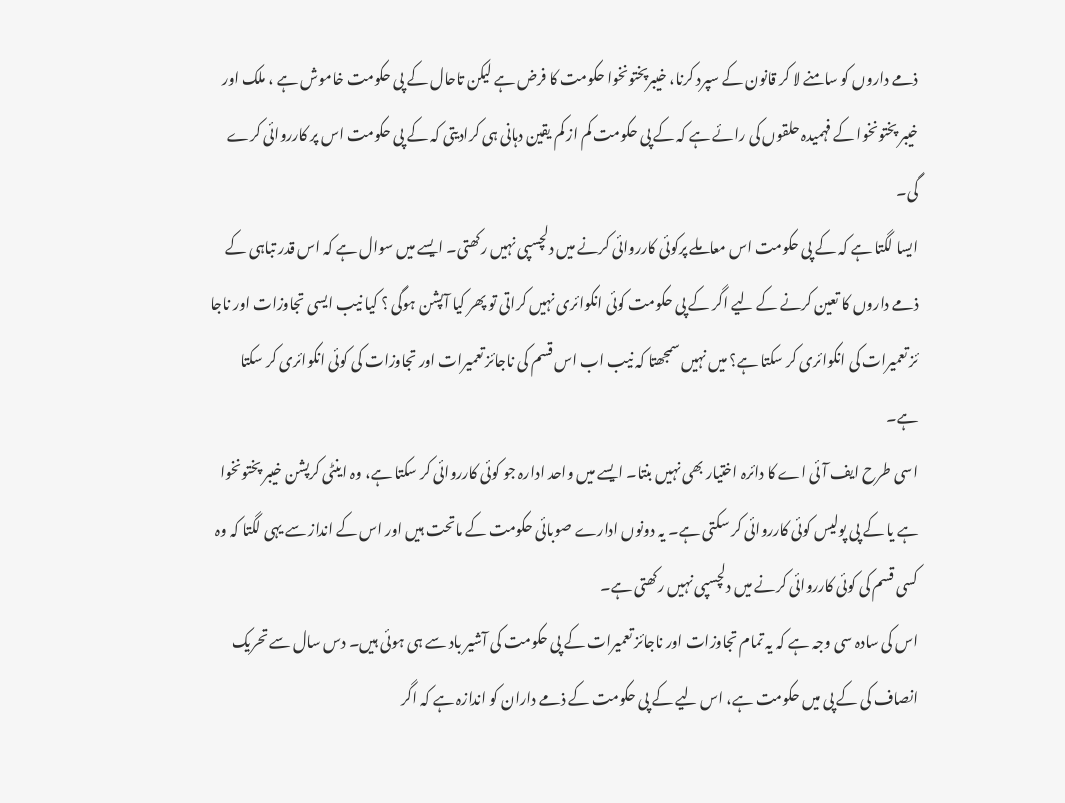ذمے داروں کو سامنے لا کر قانون کے سپرد کرنا، خیبرپختونخوا حکومت کا فرض ہے لیکن تاحال کے پی حکومت خاموش ہے ، ملک اور خیبر پختونخوا کے فہمیدہ حلقوں کی رائے ہے کہ کے پی حکومت کم از کم یقین دہانی ہی کرادیتی کہ کے پی حکومت اس پر کارروائی کرے گی۔
ایسا لگتا ہے کہ کے پی حکومت اس معاملے پرکوئی کارروائی کرنے میں دلچسپی نہیں رکھتی۔ ایسے میں سوال ہے کہ اس قدر تباہی کے ذمے داروں کا تعین کرنے کے لیے اگر کے پی حکومت کوئی انکوائری نہیں کراتی تو پھر کیا آپشن ہوگی ؟ کیا نیب ایسی تجاوزات اور ناجا ئز تعمیرات کی انکوائری کر سکتا ہے؟ میں نہیں سمجھتا کہ نیب اب اس قسم کی ناجائز تعمیرات اور تجاوزات کی کوئی انکوائری کر سکتا ہے۔
اسی طرح ایف آئی اے کا دائرہ اختیار بھی نہیں بنتا۔ ایسے میں واحد ادارہ جو کوئی کارروائی کر سکتا ہے، وہ اینٹی کرپشن خیبر پختونخوا ہے یا کے پی پولیس کوئی کارروائی کر سکتی ہے۔ یہ دونوں ادارے صوبائی حکومت کے ماتحت ہیں اور اس کے انداز سے یہی لگتا کہ وہ کسی قسم کی کوئی کارروائی کرنے میں دلچسپی نہیں رکھتی ہے۔
اس کی سادہ سی وجہ ہے کہ یہ تمام تجاوزات اور ناجائز تعمیرات کے پی حکومت کی آشیر باد سے ہی ہوئی ہیں۔ دس سال سے تحریک انصاف کی کے پی میں حکومت ہے، اس لیے کے پی حکومت کے ذمے داران کو اندازہ ہے کہ اگر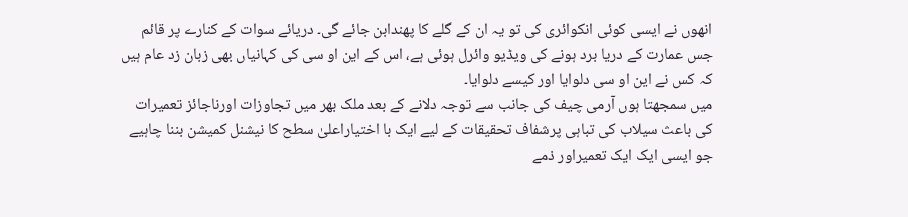انھوں نے ایسی کوئی انکوائری کی تو یہ ان کے گلے کا پھندابن جائے گی۔ دریائے سوات کے کنارے پر قائم جس عمارت کے دریا برد ہونے کی ویڈیو وائرل ہوئی ہے، اس کے این او سی کی کہانیاں بھی زبان زد عام ہیں کہ کس نے این او سی دلوایا اور کیسے دلوایا۔
میں سمجھتا ہوں آرمی چیف کی جانب سے توجہ دلانے کے بعد ملک بھر میں تجاوزات اورناجائز تعمیرات کی باعث سیلاب کی تباہی پرشفاف تحقیقات کے لیے ایک با اختیاراعلیٰ سطح کا نیشنل کمیشن بننا چاہیے جو ایسی ایک ایک تعمیراور ذمے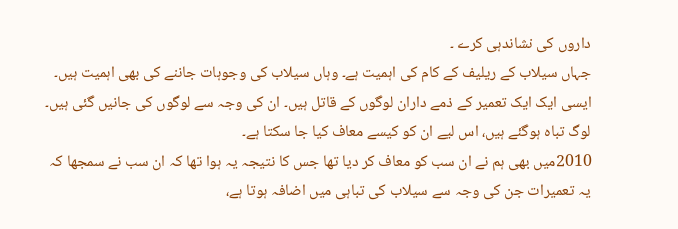داروں کی نشاندہی کرے ۔
جہاں سیلاب کے ریلیف کے کام کی اہمیت ہے۔ وہاں سیلاب کی وجوہات جاننے کی بھی اہمیت ہیں۔ ایسی ایک ایک تعمیر کے ذمے داران لوگوں کے قاتل ہیں۔ ان کی وجہ سے لوگوں کی جانیں گئی ہیں۔ لوگ تباہ ہوگئے ہیں، اس لیے ان کو کیسے معاف کیا جا سکتا ہے۔
2010میں بھی ہم نے ان سب کو معاف کر دیا تھا جس کا نتیجہ یہ ہوا تھا کہ ان سب نے سمجھا کہ یہ تعمیرات جن کی وجہ سے سیلاب کی تباہی میں اضافہ ہوتا ہے،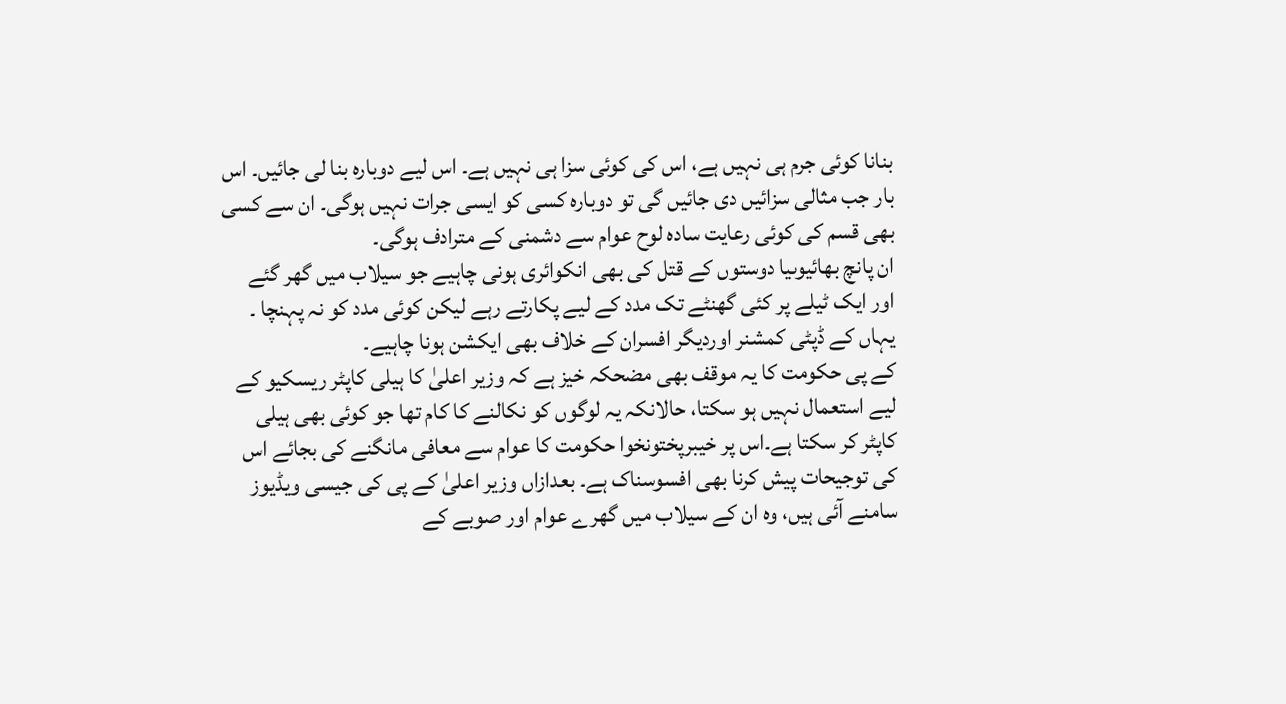بنانا کوئی جرم ہی نہیں ہے، اس کی کوئی سزا ہی نہیں ہے۔ اس لیے دوبارہ بنا لی جائیں۔ اس بار جب مثالی سزائیں دی جائیں گی تو دوبارہ کسی کو ایسی جرات نہیں ہوگی۔ ان سے کسی بھی قسم کی کوئی رعایت سادہ لوح عوام سے دشمنی کے مترادف ہوگی۔
ان پانچ بھائیوںیا دوستوں کے قتل کی بھی انکوائری ہونی چاہیے جو سیلاب میں گھر گئے اور ایک ٹیلے پر کئی گھنٹے تک مدد کے لیے پکارتے رہے لیکن کوئی مدد کو نہ پہنچا ۔ یہاں کے ڈپٹی کمشنر اوردیگر افسران کے خلاف بھی ایکشن ہونا چاہیے۔
کے پی حکومت کا یہ موقف بھی مضحکہ خیز ہے کہ وزیر اعلیٰ کا ہیلی کاپٹر ریسکیو کے لیے استعمال نہیں ہو سکتا، حالانکہ یہ لوگوں کو نکالنے کا کام تھا جو کوئی بھی ہیلی کاپٹر کر سکتا ہے۔اس پر خیبرپختونخوا حکومت کا عوام سے معافی مانگنے کی بجائے اس کی توجیحات پیش کرنا بھی افسوسناک ہے۔ بعدازاں وزیر اعلیٰ کے پی کی جیسی ویڈیوز سامنے آئی ہیں، وہ ان کے سیلاب میں گھرے عوام اور صوبے کے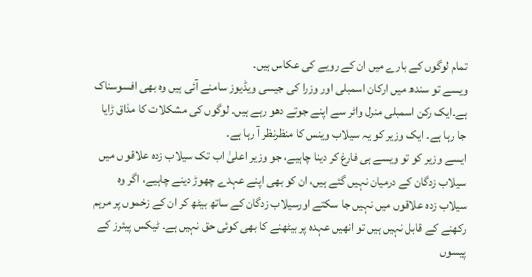تمام لوگوں کے بارے میں ان کے رویے کی عکاس ہیں۔
ویسے تو سندھ میں ارکان اسمبلی اور وزرا کی جیسی ویڈیوز سامنے آئی ہیں وہ بھی افسوسناک ہے۔ایک رکن اسمبلی منرل واٹر سے اپنے جوتے دھو رہے ہیں۔ لوگوں کی مشکلات کا مذاق ڑایا جا رہا ہے۔ ایک وزیر کو یہ سیلاب وینس کا منظرنظر آ رہا ہے۔
ایسے وزیر کو تو ویسے ہی فارغ کر دینا چاہیے، جو وزیر اعلیٰ اب تک سیلاب زدہ علاقو ں میں سیلاب زدگان کے درمیان نہیں گئے ہیں، ان کو بھی اپنے عہدے چھوڑ دینے چاہیے، اگر وہ سیلاب زدہ علاقوں میں نہیں جا سکتے اورسیلاب زدگان کے ساتھ بیٹھ کر ان کے زخموں پر مرہم رکھنے کے قابل نہیں ہیں تو انھیں عہدہ پر بیٹھنے کا بھی کوئی حق نہیں ہے۔ ٹیکس پیئرز کے پیسوں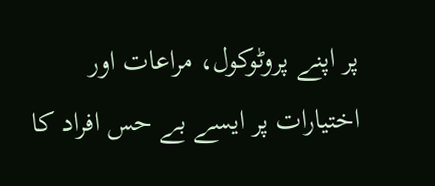پر اپنے پروٹوکول، مراعات اور اختیارات پر ایسے بے حس افراد کا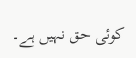کوئی حق نہیں ہے۔